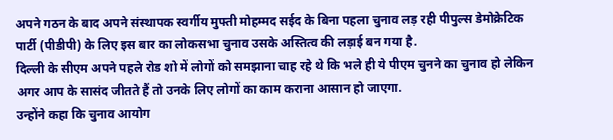अपने गठन के बाद अपने संस्थापक स्वर्गीय मुफ्ती मोहम्मद सईद के बिना पहला चुनाव लड़ रही पीपुल्स डेमोक्रेटिक पार्टी (पीडीपी) के लिए इस बार का लोकसभा चुनाव उसके अस्तित्व की लड़ाई बन गया है.
दिल्ली के सीएम अपने पहले रोड शो में लोगों को समझाना चाह रहे थे कि भले ही ये पीएम चुनने का चुनाव हो लेकिन अगर आप के सासंद जीतते हैं तो उनके लिए लोगों का काम कराना आसान हो जाएगा.
उन्होंने कहा कि चुनाव आयोग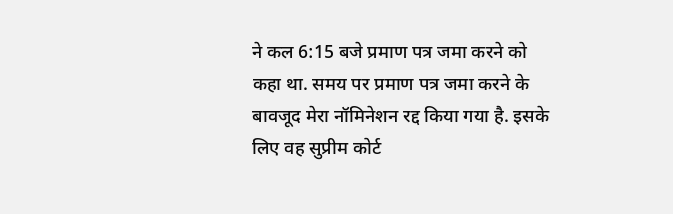ने कल 6:15 बजे प्रमाण पत्र जमा करने को कहा था. समय पर प्रमाण पत्र जमा करने के बावजूद मेरा नॉमिनेशन रद्द किया गया है. इसके लिए वह सुप्रीम कोर्ट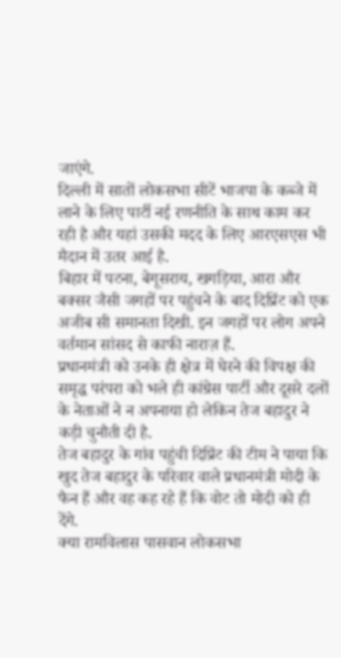जाएंगे.
दिल्ली में सातों लोकसभा सीटें भाजपा के कब्जे में लाने के लिए पार्टी नई रणनीति के साथ काम कर रही है और यहां उसकी मदद के लिए आरएसएस भी मैदान में उतर आई है.
बिहार में पटना, बेगूसराय, खगड़िया, आरा और बक्सर जैसी जगहों पर पहुंचने के बाद दिप्रिंट को एक अजीब सी समानता दिखी. इन जगहों पर लोग अपने वर्तमान सांसद से काफी नाराज़ हैं.
प्रधानमंत्री को उनके ही क्षेत्र में घेरने की विपक्ष की समृद्ध परंपरा को भले ही कांग्रेस पार्टी और दूसरे दलों के नेताओं ने न अपनाया हो लेकिन तेज बहादुर ने कड़ी चुनौती दी है.
तेज बहादुर के गांव पहुंची दिप्रिंट की टीम ने पाया कि खुद तेज बहादुर के परिवार वाले प्रधानमंत्री मोदी के फैन हैं और वह कह रहे हैं कि वोट तो मोदी को ही देंगे.
क्या रामविलास पासवान लोकसभा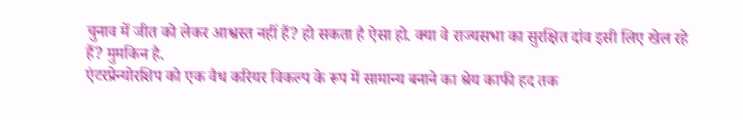चुनाव में जीत को लेकर आश्वस्त नहीं हैं? हो सकता है ऐसा हो. क्या वे राज्यसभा का सुरक्षित दांव इसी लिए खेल रहे हैं? मुमकिन है.
एंटरप्रेन्योरशिप को एक वैध करियर विकल्प के रूप में सामान्य बनाने का श्रेय काफी हद तक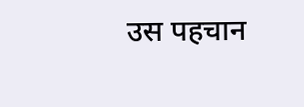उस पहचान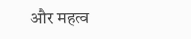और महत्व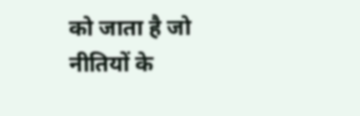को जाता है जो नीतियों के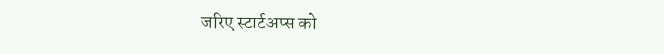जरिए स्टार्टअप्स को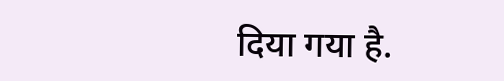दिया गया है.